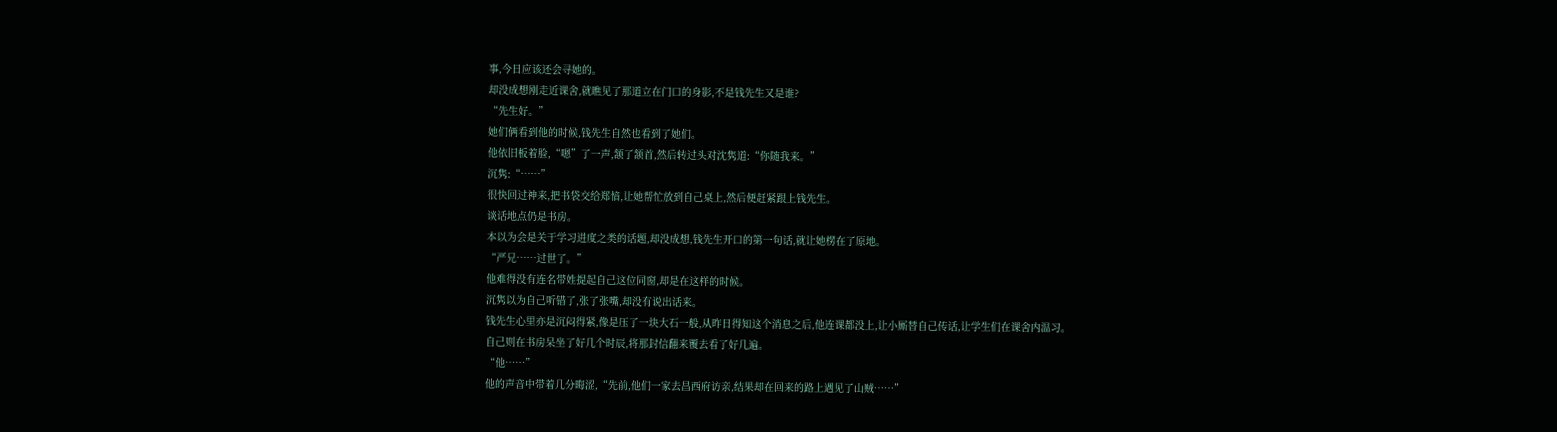事,今日应该还会寻她的。
却没成想刚走近课舍,就瞧见了那道立在门口的身影,不是钱先生又是谁?
“先生好。”
她们俩看到他的时候,钱先生自然也看到了她们。
他依旧板着脸,“嗯”了一声,颔了颔首,然后转过头对沈隽道:“你随我来。”
沉隽:“……”
很快回过神来,把书袋交给郑愔,让她帮忙放到自己桌上,然后便赶紧跟上钱先生。
谈话地点仍是书房。
本以为会是关于学习进度之类的话题,却没成想,钱先生开口的第一句话,就让她楞在了原地。
“严兄……过世了。”
他难得没有连名带姓提起自己这位同窗,却是在这样的时候。
沉隽以为自己听错了,张了张嘴,却没有说出话来。
钱先生心里亦是沉闷得紧,像是压了一块大石一般,从昨日得知这个消息之后,他连课都没上,让小厮替自己传话,让学生们在课舍内温习。
自己则在书房呆坐了好几个时辰,将那封信翻来覆去看了好几遍。
“他……”
他的声音中带着几分晦涩,“先前,他们一家去昌西府访亲,结果却在回来的路上遇见了山贼……”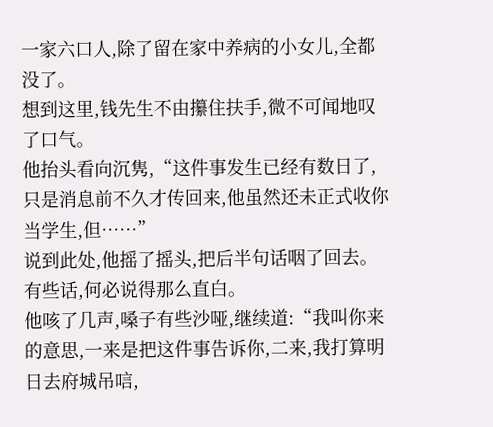一家六口人,除了留在家中养病的小女儿,全都没了。
想到这里,钱先生不由攥住扶手,微不可闻地叹了口气。
他抬头看向沉隽,“这件事发生已经有数日了,只是消息前不久才传回来,他虽然还未正式收你当学生,但……”
说到此处,他摇了摇头,把后半句话咽了回去。
有些话,何必说得那么直白。
他咳了几声,嗓子有些沙哑,继续道:“我叫你来的意思,一来是把这件事告诉你,二来,我打算明日去府城吊唁,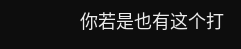你若是也有这个打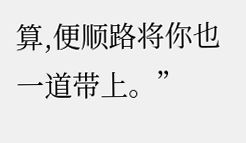算,便顺路将你也一道带上。”